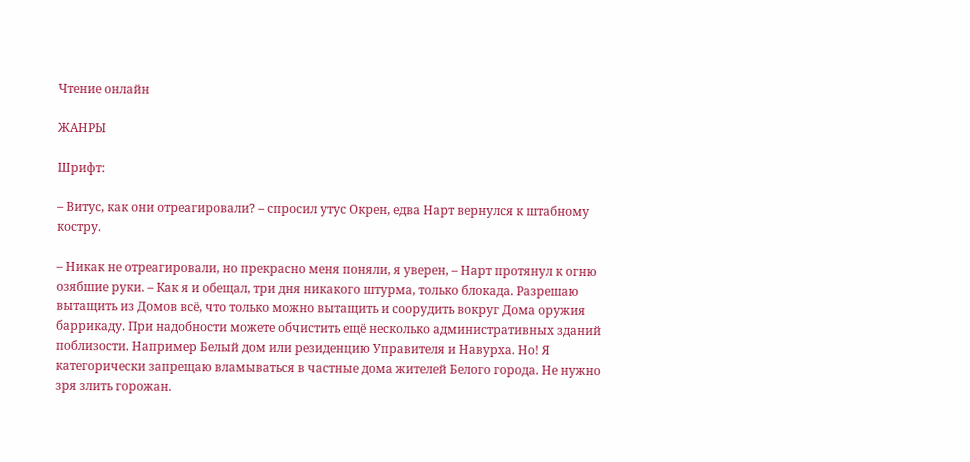Чтение онлайн

ЖАНРЫ

Шрифт:

– Витус, как они отреагировали? – спросил утус Окрен, едва Нарт вернулся к штабному костру.

– Никак не отреагировали, но прекрасно меня поняли, я уверен, – Нарт протянул к огню озябшие руки. – Как я и обещал, три дня никакого штурма, только блокада. Разрешаю вытащить из Домов всё, что только можно вытащить и соорудить вокруг Дома оружия баррикаду. При надобности можете обчистить ещё несколько административных зданий поблизости. Например Белый дом или резиденцию Управителя и Навурха. Но! Я категорически запрещаю вламываться в частные дома жителей Белого города. Не нужно зря злить горожан.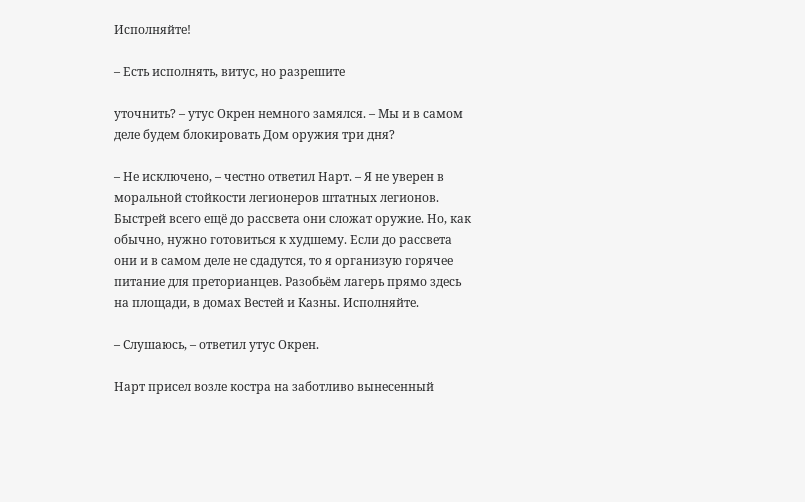Исполняйте!

– Есть исполнять, витус, но разрешите

уточнить? – утус Окрен немного замялся. – Мы и в самом деле будем блокировать Дом оружия три дня?

– Не исключено, – честно ответил Нарт. – Я не уверен в моральной стойкости легионеров штатных легионов. Быстрей всего ещё до рассвета они сложат оружие. Но, как обычно, нужно готовиться к худшему. Если до рассвета они и в самом деле не сдадутся, то я организую горячее питание для преторианцев. Разобьём лагерь прямо здесь на площади, в домах Вестей и Казны. Исполняйте.

– Слушаюсь, – ответил утус Окрен.

Нарт присел возле костра на заботливо вынесенный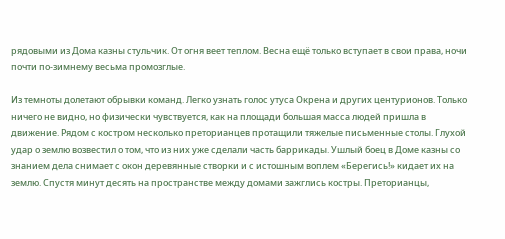рядовыми из Дома казны стульчик. От огня веет теплом. Весна ещё только вступает в свои права, ночи почти по-зимнему весьма промозглые.

Из темноты долетают обрывки команд. Легко узнать голос утуса Окрена и других центурионов. Только ничего не видно, но физически чувствуется, как на площади большая масса людей пришла в движение. Рядом с костром несколько преторианцев протащили тяжелые письменные столы. Глухой удар о землю возвестил о том, что из них уже сделали часть баррикады. Ушлый боец в Доме казны со знанием дела снимает с окон деревянные створки и с истошным воплем «Берегись!» кидает их на землю. Спустя минут десять на пространстве между домами зажглись костры. Преторианцы,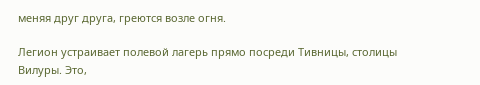меняя друг друга, греются возле огня.

Легион устраивает полевой лагерь прямо посреди Тивницы, столицы Вилуры. Это,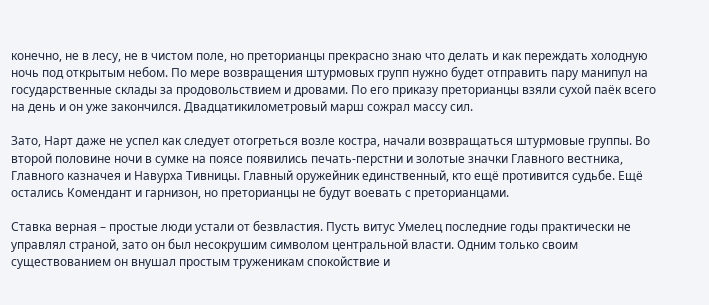конечно, не в лесу, не в чистом поле, но преторианцы прекрасно знаю что делать и как переждать холодную ночь под открытым небом. По мере возвращения штурмовых групп нужно будет отправить пару манипул на государственные склады за продовольствием и дровами. По его приказу преторианцы взяли сухой паёк всего на день и он уже закончился. Двадцатикилометровый марш сожрал массу сил.

Зато, Нарт даже не успел как следует отогреться возле костра, начали возвращаться штурмовые группы. Во второй половине ночи в сумке на поясе появились печать-перстни и золотые значки Главного вестника, Главного казначея и Навурха Тивницы. Главный оружейник единственный, кто ещё противится судьбе. Ещё остались Комендант и гарнизон, но преторианцы не будут воевать с преторианцами.

Ставка верная – простые люди устали от безвластия. Пусть витус Умелец последние годы практически не управлял страной, зато он был несокрушим символом центральной власти. Одним только своим существованием он внушал простым труженикам спокойствие и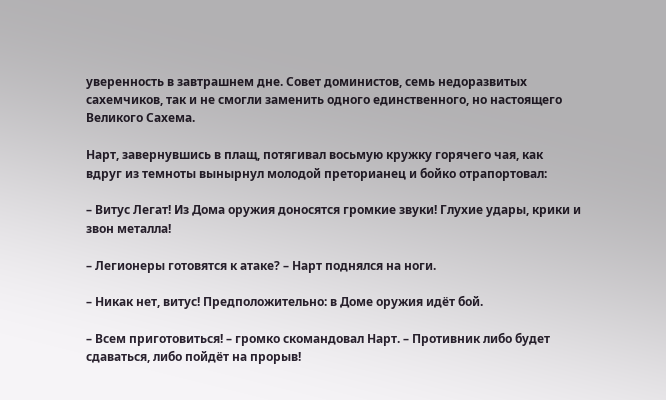уверенность в завтрашнем дне. Совет доминистов, семь недоразвитых сахемчиков, так и не смогли заменить одного единственного, но настоящего Великого Сахема.

Нарт, завернувшись в плащ, потягивал восьмую кружку горячего чая, как вдруг из темноты вынырнул молодой преторианец и бойко отрапортовал:

– Витус Легат! Из Дома оружия доносятся громкие звуки! Глухие удары, крики и звон металла!

– Легионеры готовятся к атаке? – Нарт поднялся на ноги.

– Никак нет, витус! Предположительно: в Доме оружия идёт бой.

– Всем приготовиться! – громко скомандовал Нарт. – Противник либо будет сдаваться, либо пойдёт на прорыв!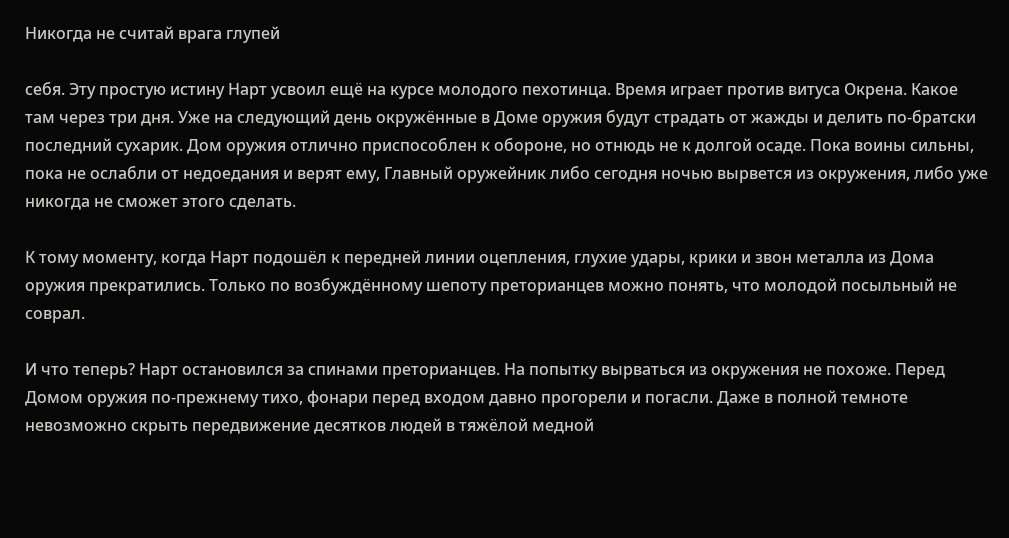Никогда не считай врага глупей

себя. Эту простую истину Нарт усвоил ещё на курсе молодого пехотинца. Время играет против витуса Окрена. Какое там через три дня. Уже на следующий день окружённые в Доме оружия будут страдать от жажды и делить по-братски последний сухарик. Дом оружия отлично приспособлен к обороне, но отнюдь не к долгой осаде. Пока воины сильны, пока не ослабли от недоедания и верят ему, Главный оружейник либо сегодня ночью вырвется из окружения, либо уже никогда не сможет этого сделать.

К тому моменту, когда Нарт подошёл к передней линии оцепления, глухие удары, крики и звон металла из Дома оружия прекратились. Только по возбуждённому шепоту преторианцев можно понять, что молодой посыльный не соврал.

И что теперь? Нарт остановился за спинами преторианцев. На попытку вырваться из окружения не похоже. Перед Домом оружия по-прежнему тихо, фонари перед входом давно прогорели и погасли. Даже в полной темноте невозможно скрыть передвижение десятков людей в тяжёлой медной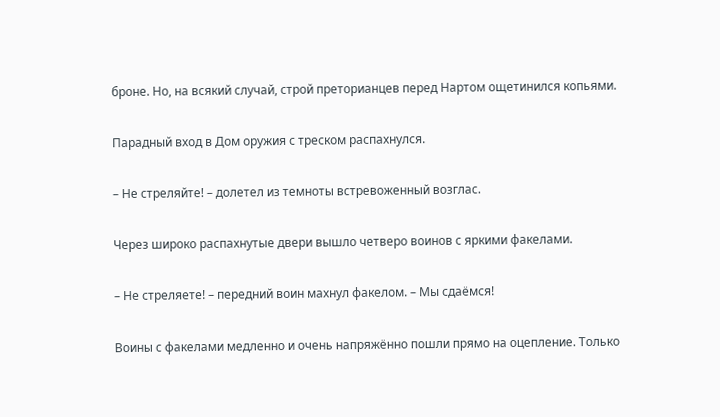броне. Но, на всякий случай, строй преторианцев перед Нартом ощетинился копьями.

Парадный вход в Дом оружия с треском распахнулся.

– Не стреляйте! – долетел из темноты встревоженный возглас.

Через широко распахнутые двери вышло четверо воинов с яркими факелами.

– Не стреляете! – передний воин махнул факелом. – Мы сдаёмся!

Воины с факелами медленно и очень напряжённо пошли прямо на оцепление. Только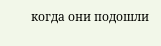когда они подошли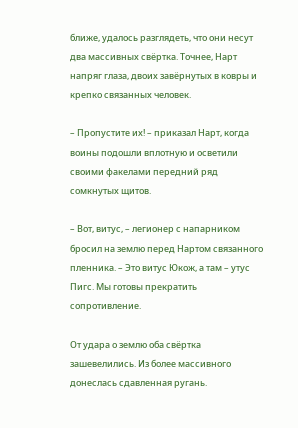ближе, удалось разглядеть, что они несут два массивных свёртка. Точнее, Нарт напряг глаза, двоих завёрнутых в ковры и крепко связанных человек.

– Пропустите их! – приказал Нарт, когда воины подошли вплотную и осветили своими факелами передний ряд сомкнутых щитов.

– Вот, витус, – легионер с напарником бросил на землю перед Нартом связанного пленника. – Это витус Юкож, а там – утус Пигс. Мы готовы прекратить сопротивление.

От удара о землю оба свёртка зашевелились. Из более массивного донеслась сдавленная ругань.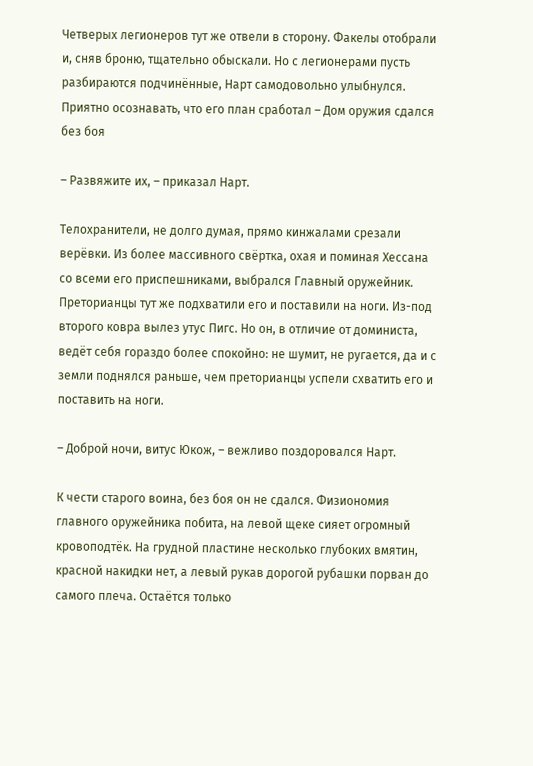Четверых легионеров тут же отвели в сторону. Факелы отобрали и, сняв броню, тщательно обыскали. Но с легионерами пусть разбираются подчинённые, Нарт самодовольно улыбнулся. Приятно осознавать, что его план сработал – Дом оружия сдался без боя

– Развяжите их, – приказал Нарт.

Телохранители, не долго думая, прямо кинжалами срезали верёвки. Из более массивного свёртка, охая и поминая Хессана со всеми его приспешниками, выбрался Главный оружейник. Преторианцы тут же подхватили его и поставили на ноги. Из-под второго ковра вылез утус Пигс. Но он, в отличие от доминиста, ведёт себя гораздо более спокойно: не шумит, не ругается, да и с земли поднялся раньше, чем преторианцы успели схватить его и поставить на ноги.

– Доброй ночи, витус Юкож, – вежливо поздоровался Нарт.

К чести старого воина, без боя он не сдался. Физиономия главного оружейника побита, на левой щеке сияет огромный кровоподтёк. На грудной пластине несколько глубоких вмятин, красной накидки нет, а левый рукав дорогой рубашки порван до самого плеча. Остаётся только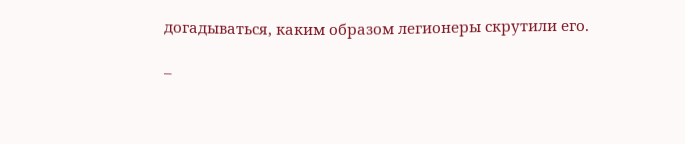догадываться, каким образом легионеры скрутили его.

–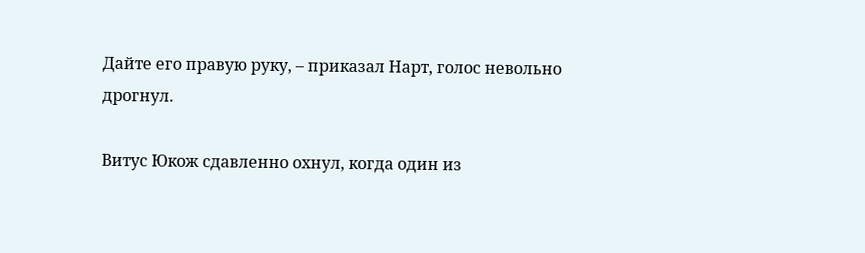Дайте его правую руку, – приказал Нарт, голос невольно дрогнул.

Витус Юкож сдавленно охнул, когда один из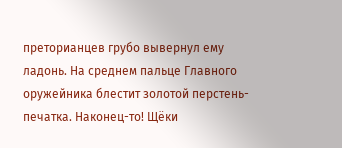преторианцев грубо вывернул ему ладонь. На среднем пальце Главного оружейника блестит золотой перстень-печатка. Наконец-то! Щёки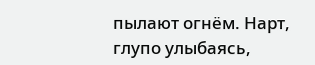пылают огнём. Нарт, глупо улыбаясь,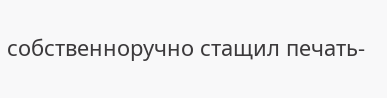собственноручно стащил печать-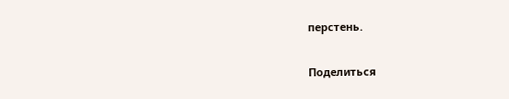перстень.

Поделиться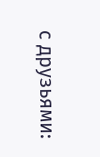с друзьями: